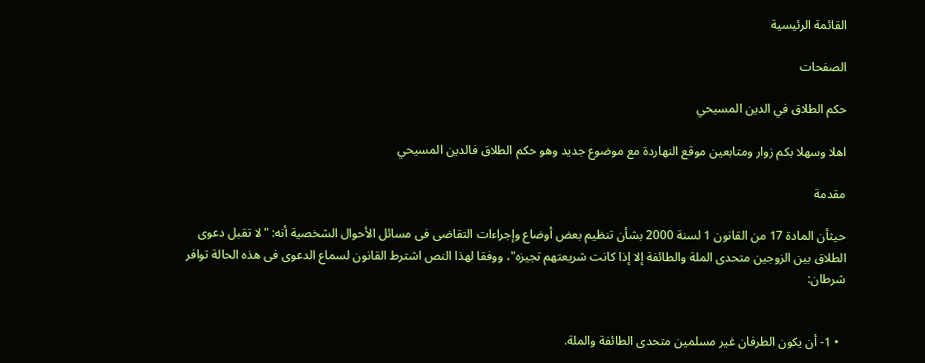القائمة الرئيسية

الصفحات

حكم الطلاق في الدين المسيحي

اهلا وسهلا بكم زوار ومتابعين موقع النهاردة مع موضوع جديد وهو حكم الطلاق فالدين المسيحي

مقدمة

حيثأن المادة 17 من القانون 1 لسنة 2000 بشأن تنظيم بعض أوضاع وإجراءات التقاضى فى مسائل الأحوال الشخصية أنه: "لا تقبل دعوى الطلاق بين الزوجين متحدى الملة والطائفة إلا إذا كانت شريعتهم تجيزه"، ووفقا لهذا النص اشترط القانون لسماع الدعوى فى هذه الحالة توافر شرطان:


  • 1- أن يكون الطرفان غير مسلمين متحدى الطائفة والملة.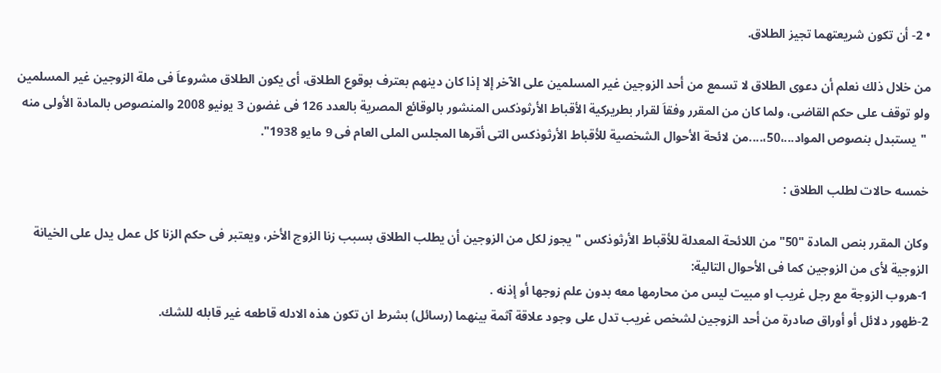• 2- أن تكون شريعتهما تجيز الطلاق.

من خلال ذلك نعلم أن دعوى الطلاق لا تسمع من أحد الزوجين غير المسلمين على الآخر إلا إذا كان دينهم بعترف بوقوع الطلاق، أى يكون الطلاق مشروعاَ فى ملة الزوجين غير المسلمين ولو توقف على حكم القاضى، ولما كان من المقرر وفقاَ لقرار بطريركية الأقباط الأرثوذكس المنشور بالوقائع المصرية بالعدد 126 فى غضون 3 يونيو 2008 والمنصوص بالمادة الأولى منه
 "يستبدل بنصوص المواد...،50،....من لائحة الأحوال الشخصية للأقباط الأرثوذكس التى أقرها المجلس الملى العام فى 9 مايو 1938".

خمسه حالات لطلب الطلاق :

وكان المقرر بنص المادة "50" من اللائحة المعدلة للأقباط الأرثوذكس "يجوز لكل من الزوجين أن يطلب الطلاق بسبب زنا الزوج الأخر، ويعتبر فى حكم الزنا كل عمل يدل على الخيانة الزوجية لأى من الزوجين كما فى الأحوال التالية:
1-هروب الزوجة مع رجل غريب او مبيت ليس من محارمها معه بدون علم زوجها أو إذنه .
2-ظهور دلائل أو أوراق صادرة من أحد الزوجين لشخص غريب تدل على وجود علاقة آثمة بينهما (رسائل) بشرط ان تكون هذه الادله قاطعه غير قابله للشك.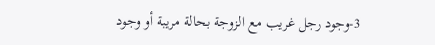3-وجود رجل غريب مع الزوجة بحالة مريبة أو وجود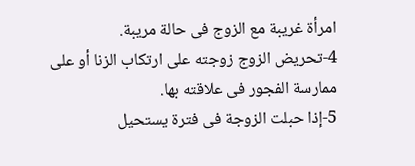امرأة غريبة مع الزوج فى حالة مريبة.
4-تحريض الزوج زوجته على ارتكاب الزنا أو على ممارسة الفجور فى علاقته بها.
5-إذا حبلت الزوجة فى فترة يستحيل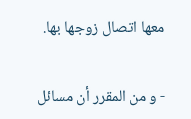معها اتصال زوجها بها.


- و من المقرر أن مسائل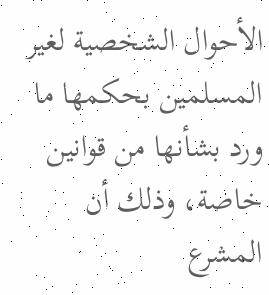الأحوال الشخصية لغير المسلمين بحكمها ما ورد بشأنها من قوانين خاصة، وذلك أن المشرع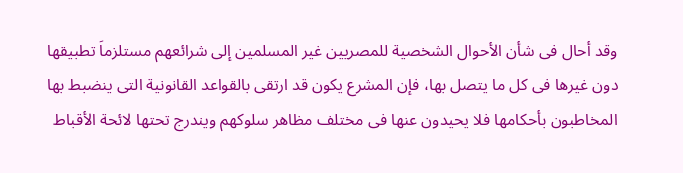وقد أحال فى شأن الأحوال الشخصية للمصريين غير المسلمين إلى شرائعهم مستلزماَ تطبيقها دون غيرها فى كل ما يتصل بها، فإن المشرع يكون قد ارتقى بالقواعد القانونية التى ينضبط بها المخاطبون بأحكامها فلا يحيدون عنها فى مختلف مظاهر سلوكهم ويندرج تحتها لائحة الأقباط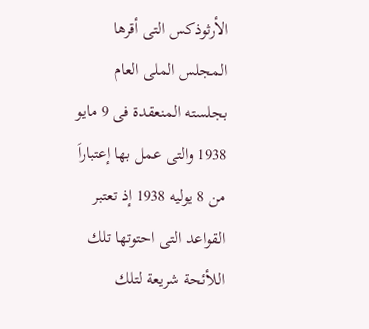الأرثوذكس التى أقرها المجلس الملى العام بجلسته المنعقدة فى 9 مايو 1938 والتى عمل بها إعتباراَ من 8 يوليه 1938 إذ تعتبر القواعد التى احتوتها تلك اللأئحة شريعة لتلك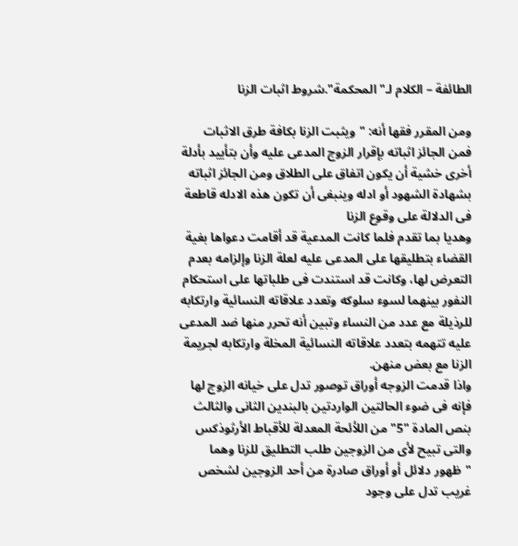الطائفة – الكلام لـ"المحكمة".شروط اثبات الزنا

ومن المقرر فقها أنه: "ويثبت الزنا بكافة طرق الاثبات فمن الجائز اثباته بإقرار الزوج المدعى عليه وأن بتأييد بأدلة أخرى خشية أن يكون اتفاق على الطلاق ومن الجائز اثباته بشهادة الشهود أو ادله وينبغى أن تكون هذه الادله قاطعة فى الدلالة على وقوع الزنا
وهديا بما تقدم فلما كانت المدعية قد أقامت دعواها بغية القضاء بتطليقها على المدعى عليه لعلة الزنا وإلزامه بعدم التعرض لها، وكانت قد استندت فى طلباتها على استحكام النفور بينهما لسوء سلوكه وتعدد علاقاته النسائية وارتكابه للرذيلة مع عدد من النساء وتبين أنه تحرر منها ضد المدعى عليه تتهمه بتعدد علاقاته النسائية المخلة وارتكابه لجريمة الزنا مع بعض منهن.
واذا قدمت الزوجه أوراق توصور تدل على خيانه الزوج لها فإنه فى ضوء الحالتين الواردتين بالبندين الثانى والثالث بنص المادة "5" من اللأئحة المعدلة للأقباط الأرثوذكس والتى تبيح لأى من الزوجين طلب التطليق للزنا وهما "ظهور دلائل أو أوراق صادرة من أحد الزوجين لشخص غريب تدل على وجود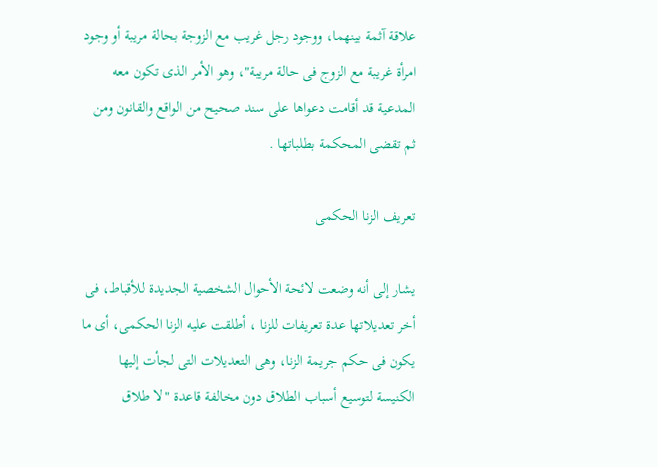علاقة آثمة بينهما، ووجود رجل غريب مع الزوجة بحالة مريبة أو وجود امرأة غريبة مع الزوج فى حالة مريبة"، وهو الأمر الذى تكون معه المدعية قد أقامت دعواها على سند صحيح من الواقع والقانون ومن ثم تقضى المحكمة بطلباتها .

تعريف الزنا الحكمى

يشار إلى أنه وضعت لائحة الأحوال الشخصية الجديدة للأقباط، فى أخر تعديلاتها عدة تعريفات للزنا ، أطلقت عليه الزنا الحكمى، أى ما يكون فى حكم جريمة الزنا، وهى التعديلات التى لجأت إليها الكنيسة لتوسيع أسباب الطلاق دون مخالفة قاعدة "لا طلاق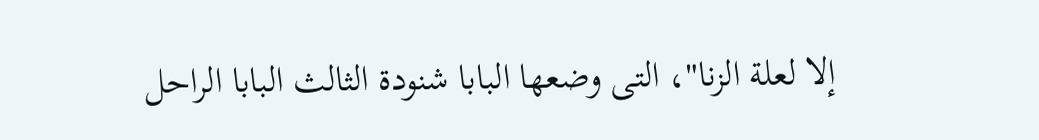إلا لعلة الزنا"، التى وضعها البابا شنودة الثالث البابا الراحل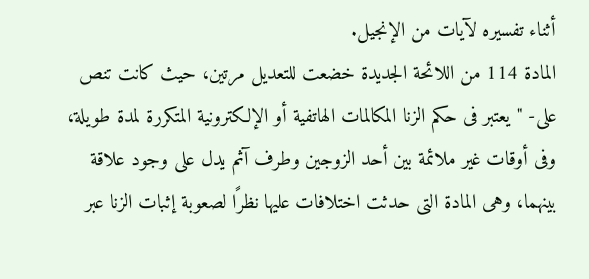أثناء تفسيره لآيات من الإنجيل.
المادة 114 من اللائحة الجديدة خضعت للتعديل مرتين، حيث كانت تنص على- "يعتبر فى حكم الزنا المكالمات الهاتفية أو الإلكترونية المتكررة لمدة طويلة، وفى أوقات غير ملائمة بين أحد الزوجين وطرف آثم يدل على وجود علاقة بينهما، وهى المادة التى حدثت اختلافات عليها نظرًا لصعوبة إثبات الزنا عبر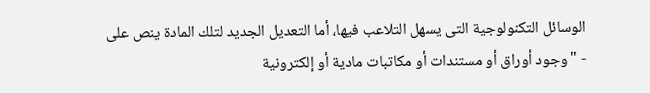الوسائل التكنولوجية التى يسهل التلاعب فيها، أما التعديل الجديد لتلك المادة ينص على
- "وجود أوراق أو مستندات أو مكاتبات مادية أو إلكترونية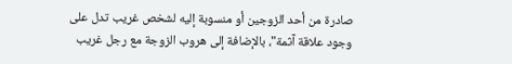صادرة من أحد الزوجين أو منسوبة إليه لشخص غريب تدل على وجود علاقة آثمة"، بالإضافة إلى هروب الزوجة مع رجل غريب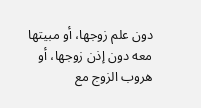دون علم زوجها، أو مبيتها معه دون إذن زوجها، أو هروب الزوج مع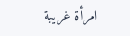امرأة غريبة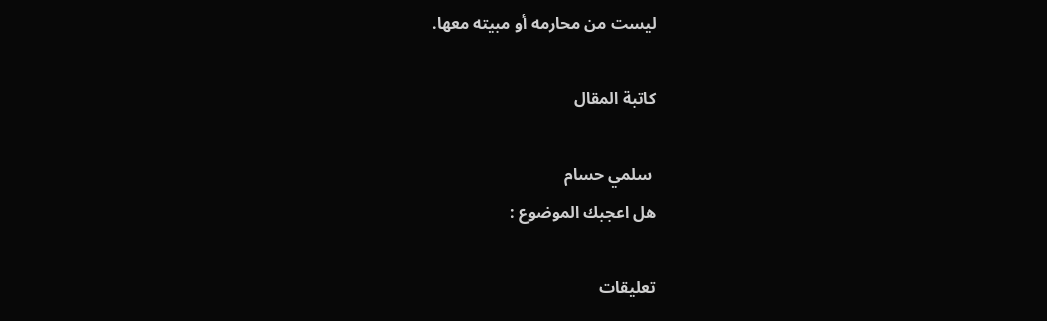ليست من محارمه أو مبيته معها.

كاتبة المقال

 سلمي حسام
هل اعجبك الموضوع :

تعليقات